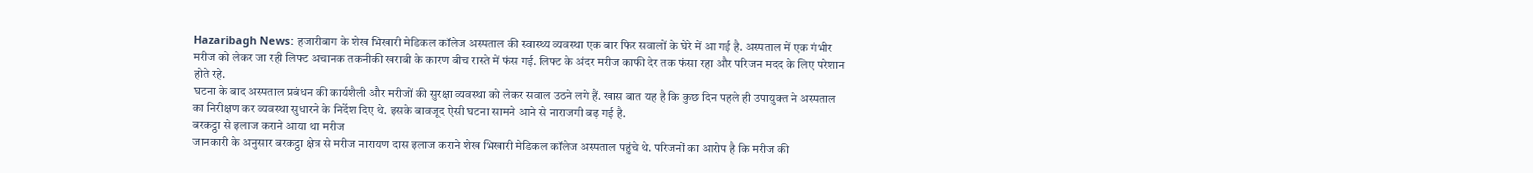Hazaribagh News: हजारीबाग के शेख भिखारी मेडिकल कॉलेज अस्पताल की स्वास्थ्य व्यवस्था एक बार फिर सवालों के घेरे में आ गई है. अस्पताल में एक गंभीर मरीज को लेकर जा रही लिफ्ट अचानक तकनीकी खराबी के कारण बीच रास्ते में फंस गई. लिफ्ट के अंदर मरीज काफी देर तक फंसा रहा और परिजन मदद के लिए परेशान होते रहे.
घटना के बाद अस्पताल प्रबंधन की कार्यशैली और मरीजों की सुरक्षा व्यवस्था को लेकर सवाल उठने लगे हैं. खास बात यह है कि कुछ दिन पहले ही उपायुक्त ने अस्पताल का निरीक्षण कर व्यवस्था सुधारने के निर्देश दिए थे. इसके बावजूद ऐसी घटना सामने आने से नाराजगी बढ़ गई है.
बरकट्ठा से इलाज कराने आया था मरीज
जानकारी के अनुसार बरकट्ठा क्षेत्र से मरीज नारायण दास इलाज कराने शेख भिखारी मेडिकल कॉलेज अस्पताल पहुंचे थे. परिजनों का आरोप है कि मरीज की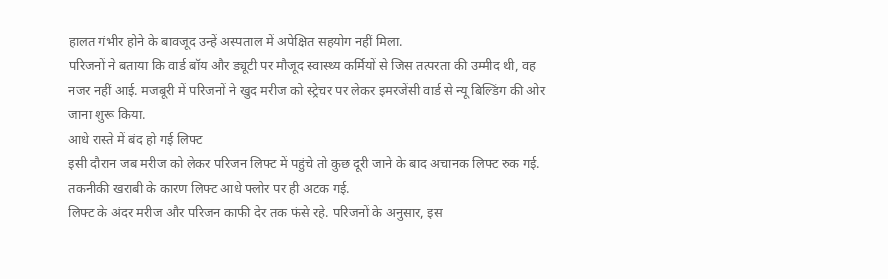हालत गंभीर होने के बावजूद उन्हें अस्पताल में अपेक्षित सहयोग नहीं मिला.
परिजनों ने बताया कि वार्ड बॉय और ड्यूटी पर मौजूद स्वास्थ्य कर्मियों से जिस तत्परता की उम्मीद थी, वह नजर नहीं आई. मजबूरी में परिजनों ने खुद मरीज को स्ट्रेचर पर लेकर इमरजेंसी वार्ड से न्यू बिल्डिंग की ओर जाना शुरू किया.
आधे रास्ते में बंद हो गई लिफ्ट
इसी दौरान जब मरीज को लेकर परिजन लिफ्ट में पहुंचे तो कुछ दूरी जाने के बाद अचानक लिफ्ट रुक गई. तकनीकी खराबी के कारण लिफ्ट आधे फ्लोर पर ही अटक गई.
लिफ्ट के अंदर मरीज और परिजन काफी देर तक फंसे रहे. परिजनों के अनुसार, इस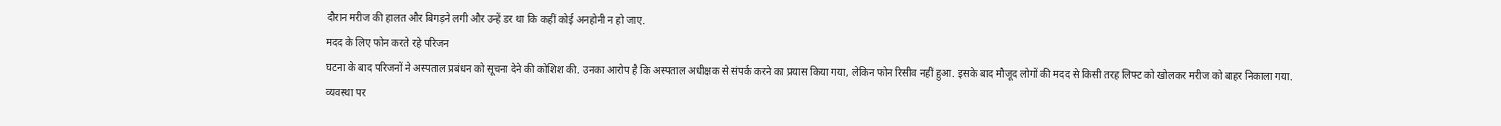दौरान मरीज की हालत और बिगड़ने लगी और उन्हें डर था कि कहीं कोई अनहोनी न हो जाए.
मदद के लिए फोन करते रहे परिजन
घटना के बाद परिजनों ने अस्पताल प्रबंधन को सूचना देने की कोशिश की. उनका आरोप है कि अस्पताल अधीक्षक से संपर्क करने का प्रयास किया गया, लेकिन फोन रिसीव नहीं हुआ. इसके बाद मौजूद लोगों की मदद से किसी तरह लिफ्ट को खोलकर मरीज को बाहर निकाला गया.
व्यवस्था पर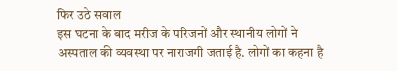फिर उठे सवाल
इस घटना के बाद मरीज के परिजनों और स्थानीय लोगों ने अस्पताल की व्यवस्था पर नाराजगी जताई है. लोगों का कहना है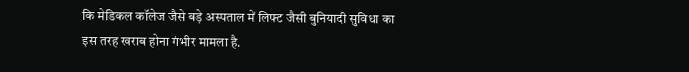कि मेडिकल कॉलेज जैसे बड़े अस्पताल में लिफ्ट जैसी बुनियादी सुविधा का इस तरह खराब होना गंभीर मामला है.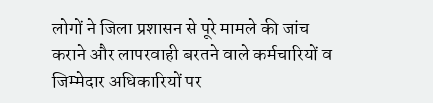लोगों ने जिला प्रशासन से पूरे मामले की जांच कराने और लापरवाही बरतने वाले कर्मचारियों व जिम्मेदार अधिकारियों पर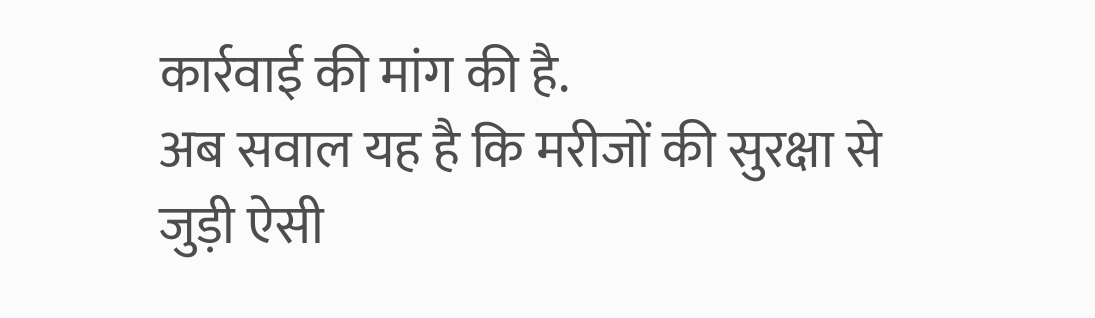कार्रवाई की मांग की है.
अब सवाल यह है कि मरीजों की सुरक्षा से जुड़ी ऐसी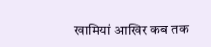खामियां आखिर कब तक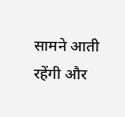सामने आती रहेंगी और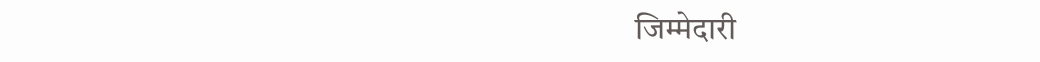जिम्मेदारी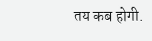तय कब होगी.